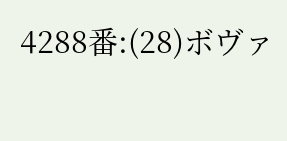4288番:(28)ボヴァ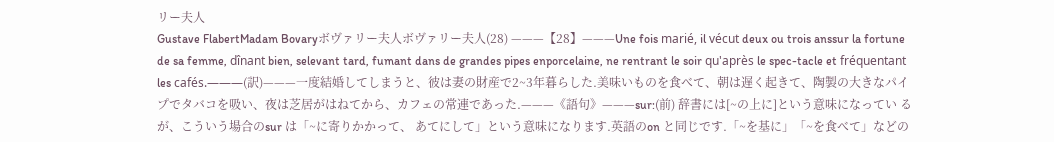リー夫人
Gustave FlabertMadam Bovaryボヴァリー夫人ボヴァリー夫人(28) ———【28】———Une fois marié, il vécut deux ou trois anssur la fortune de sa femme, dînant bien, selevant tard, fumant dans de grandes pipes enporcelaine, ne rentrant le soir qu'après le spec-tacle et fréquentant les cafés.———(訳)———一度結婚してしまうと、彼は妻の財産で2~3年暮らした.美味いものを食べて、朝は遅く起きて、陶製の大きなパイプでタバコを吸い、夜は芝居がはねてから、カフェの常連であった.———《語句》———sur:(前) 辞書には[~の上に]という意味になってい るが、こういう場合のsur は「~に寄りかかって、 あてにして」という意味になります.英語のon と同じです.「~を基に」「~を食べて」などの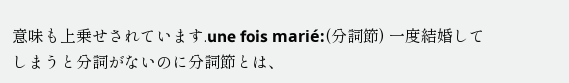意味も上乗せされています.une fois marié:(分詞節) 一度結婚してしまうと分詞がないのに分詞節とは、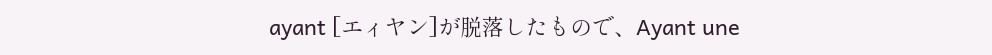ayant [エィヤン]が脱落したもので、Ayant une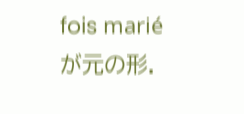fois marié が元の形.